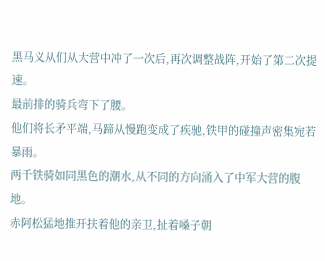黑马义从们从大营中冲了一次后,再次调整战阵,开始了第二次提速。
最前排的骑兵弯下了腰。
他们将长矛平端,马蹄从慢跑变成了疾驰,铁甲的碰撞声密集宛若暴雨。
两千铁骑如同黑色的潮水,从不同的方向涌入了中军大营的腹地。
赤阿松猛地推开扶着他的亲卫,扯着嗓子朝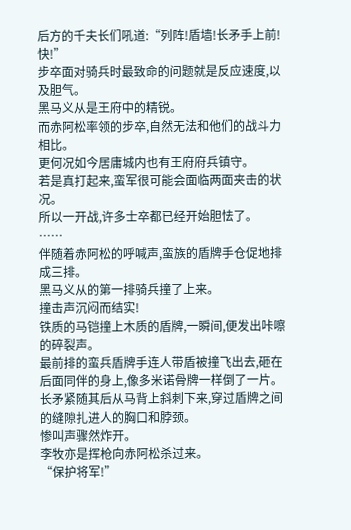后方的千夫长们吼道:“列阵!盾墙!长矛手上前!快!”
步卒面对骑兵时最致命的问题就是反应速度,以及胆气。
黑马义从是王府中的精锐。
而赤阿松率领的步卒,自然无法和他们的战斗力相比。
更何况如今居庸城内也有王府府兵镇守。
若是真打起来,蛮军很可能会面临两面夹击的状况。
所以一开战,许多士卒都已经开始胆怯了。
……
伴随着赤阿松的呼喊声,蛮族的盾牌手仓促地排成三排。
黑马义从的第一排骑兵撞了上来。
撞击声沉闷而结实!
铁质的马铠撞上木质的盾牌,一瞬间,便发出咔嚓的碎裂声。
最前排的蛮兵盾牌手连人带盾被撞飞出去,砸在后面同伴的身上,像多米诺骨牌一样倒了一片。
长矛紧随其后从马背上斜刺下来,穿过盾牌之间的缝隙扎进人的胸口和脖颈。
惨叫声骤然炸开。
李牧亦是挥枪向赤阿松杀过来。
“保护将军!”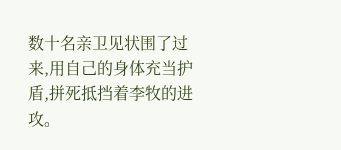数十名亲卫见状围了过来,用自己的身体充当护盾,拼死抵挡着李牧的进攻。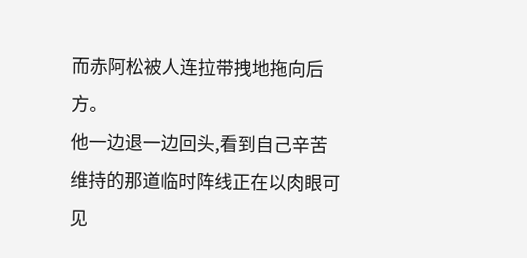而赤阿松被人连拉带拽地拖向后方。
他一边退一边回头,看到自己辛苦维持的那道临时阵线正在以肉眼可见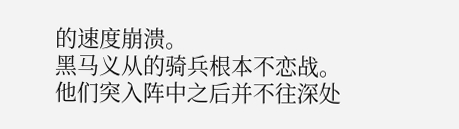的速度崩溃。
黑马义从的骑兵根本不恋战。
他们突入阵中之后并不往深处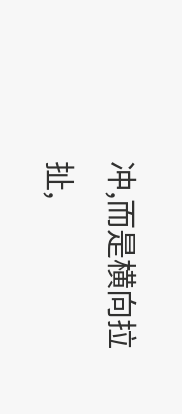冲,而是横向拉扯,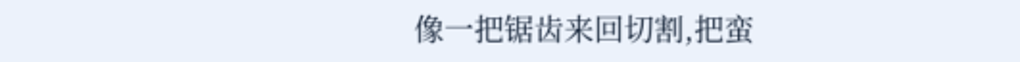像一把锯齿来回切割,把蛮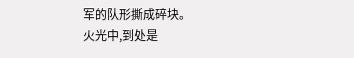军的队形撕成碎块。
火光中,到处是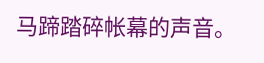马蹄踏碎帐幕的声音。